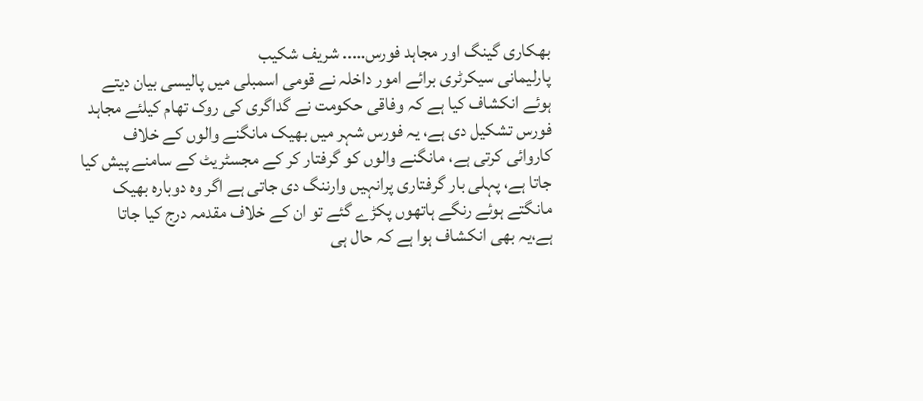بھکاری گینگ اور مجاہد فورس….. شریف شکیب
پارلیمانی سیکرٹری برائے امور داخلہ نے قومی اسمبلی میں پالیسی بیان دیتے ہوئے انکشاف کیا ہے کہ وفاقی حکومت نے گداگری کی روک تھام کیلئے مجاہد فورس تشکیل دی ہے، یہ فورس شہر میں بھیک مانگنے والوں کے خلاف کاروائی کرتی ہے، مانگنے والوں کو گرفتار کر کے مجسٹریٹ کے سامنے پیش کیا جاتا ہے، پہلی بار گرفتاری پرانہیں وارننگ دی جاتی ہے اگر وہ دوبارہ بھیک مانگتے ہوئے رنگے ہاتھوں پکڑے گئے تو ان کے خلاف مقدمہ درج کیا جاتا ہے،یہ بھی انکشاف ہوا ہے کہ حال ہی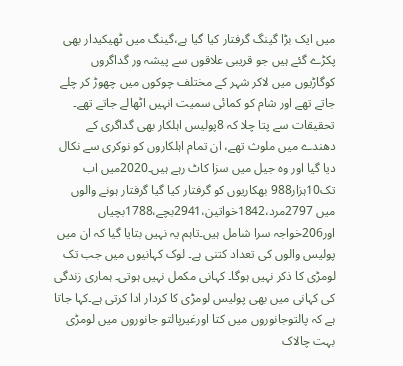میں ایک بڑا گینگ گرفتار کیا گیا ہے،گینگ میں ٹھیکیدار بھی پکڑے گئے ہیں جو قریبی علاقوں سے پیشہ ور گداگروں کوگاڑیوں میں لاکر شہر کے مختلف چوکوں میں چھوڑ کر چلے جاتے تھے اور شام کو کمائی سمیت انہیں اٹھالے جاتے تھے۔ تحقیقات سے پتا چلا کہ 8پولیس اہلکار بھی گداگری کے دھندے میں ملوث تھے، ان تمام اہلکاروں کو نوکری سے نکال دیا گیا اور وہ جیل میں سزا کاٹ رہے ہیں۔2020میں اب تک10ہزار988 بھکاریوں کو گرفتار کیا گیا گرفتار ہونے والوں میں 2797مرد،1842خواتین،2941بچے،1788بچیاں اور206خواجہ سرا شامل ہیں۔تاہم یہ نہیں بتایا گیا کہ ان میں پولیس والوں کی تعداد کتنی ہے۔ لوک کہانیوں میں جب تک لومڑی کا ذکر نہیں ہوگا۔ کہانی مکمل نہیں ہوتی۔ ہماری زندگی کی کہانی میں بھی پولیس لومڑی کا کردار ادا کرتی ہے۔کہا جاتا ہے کہ پالتوجانوروں میں کتا اورغیرپالتو جانوروں میں لومڑی بہت چالاک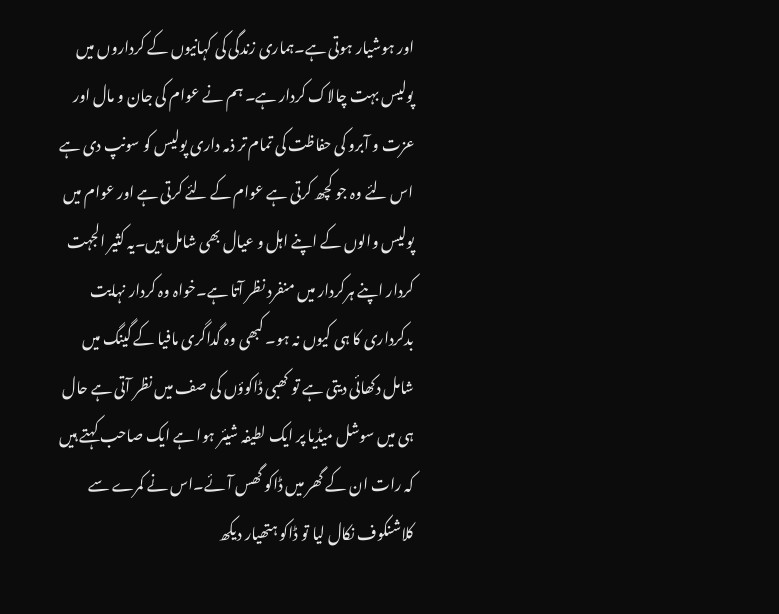اور ہوشیار ہوتی ہے۔ہماری زندگی کی کہانیوں کے کرداروں میں پولیس بہت چالاک کردار ہے۔ ہم نے عوام کی جان و مال اور عزت و آبرو کی حفاظت کی تمام تر ذمہ داری پولیس کو سونپ دی ہے اس لئے وہ جو کچھ کرتی ہے عوام کے لئے کرتی ہے اور عوام میں پولیس والوں کے اپنے اہل و عیال بھی شامل ہیں۔یہ کثیر الجہت کردار اپنے ہرکردار میں منفرد نظر آتا ہے۔خواہ وہ کردار نہایت بدکرداری کا ہی کیوں نہ ہو۔ کبھی وہ گداگری مافیا کے گینگ میں شامل دکھائی دیتی ہے تو کھبی ڈاکوؤں کی صف میں نظر آتی ہے حال ہی میں سوشل میڈیا پر ایک لطیفہ شیئر ہوا ہے ایک صاحب کہتے ہیں کہ رات ان کے گھر میں ڈاکو گھس آئے۔اس نے کمرے سے کلاشنکوف نکال لیا تو ڈاکو ہتھیار دیکھ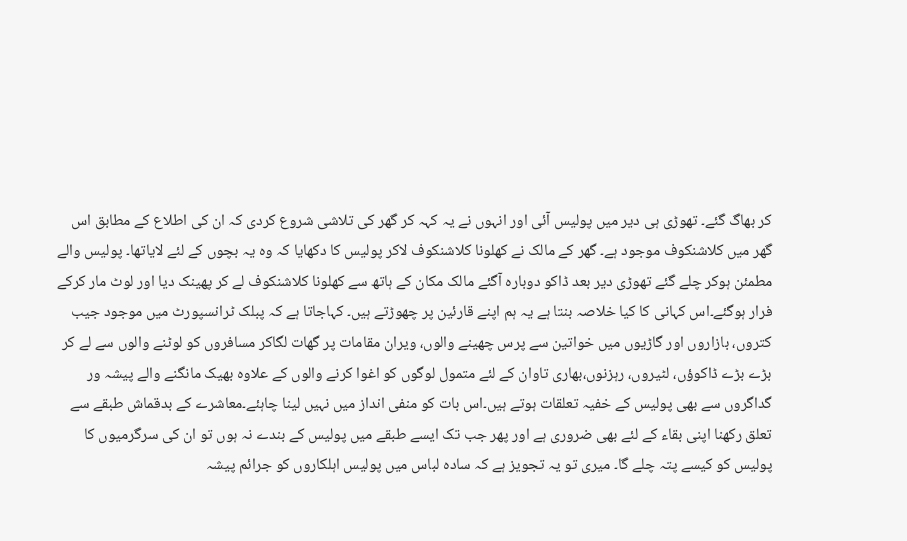کر بھاگ گئے۔ تھوڑی ہی دیر میں پولیس آئی اور انہوں نے یہ کہہ کر گھر کی تلاشی شروع کردی کہ ان کی اطلاع کے مطابق اس گھر میں کلاشنکوف موجود ہے۔ گھر کے مالک نے کھلونا کلاشنکوف لاکر پولیس کا دکھایا کہ وہ یہ بچوں کے لئے لایاتھا۔ پولیس والے مطمئن ہوکر چلے گئے تھوڑی دیر بعد ڈاکو دوبارہ آگئے مالک مکان کے ہاتھ سے کھلونا کلاشنکوف لے کر پھینک دیا اور لوٹ مار کرکے فرار ہوگئے۔اس کہانی کا کیا خلاصہ بنتا ہے یہ ہم اپنے قارئین پر چھوڑتے ہیں۔ کہاجاتا ہے کہ پبلک ٹرانسپورٹ میں موجود جیب کتروں، بازاروں اور گاڑیوں میں خواتین سے پرس چھینے والوں، ویران مقامات پر گھات لگاکر مسافروں کو لوٹنے والوں سے لے کر بڑے بڑے ڈاکوؤں، لٹیروں، رہزنوں،بھاری تاوان کے لئے متمول لوگوں کو اغوا کرنے والوں کے علاوہ بھیک مانگنے والے پیشہ ور گداگروں سے بھی پولیس کے خفیہ تعلقات ہوتے ہیں۔اس بات کو منفی انداز میں نہیں لینا چاہئے۔معاشرے کے بدقماش طبقے سے تعلق رکھنا اپنی بقاء کے لئے بھی ضروری ہے اور پھر جب تک ایسے طبقے میں پولیس کے بندے نہ ہوں تو ان کی سرگرمیوں کا پولیس کو کیسے پتہ چلے گا۔ میری تو یہ تجویز ہے کہ سادہ لباس میں پولیس اہلکاروں کو جرائم پیشہ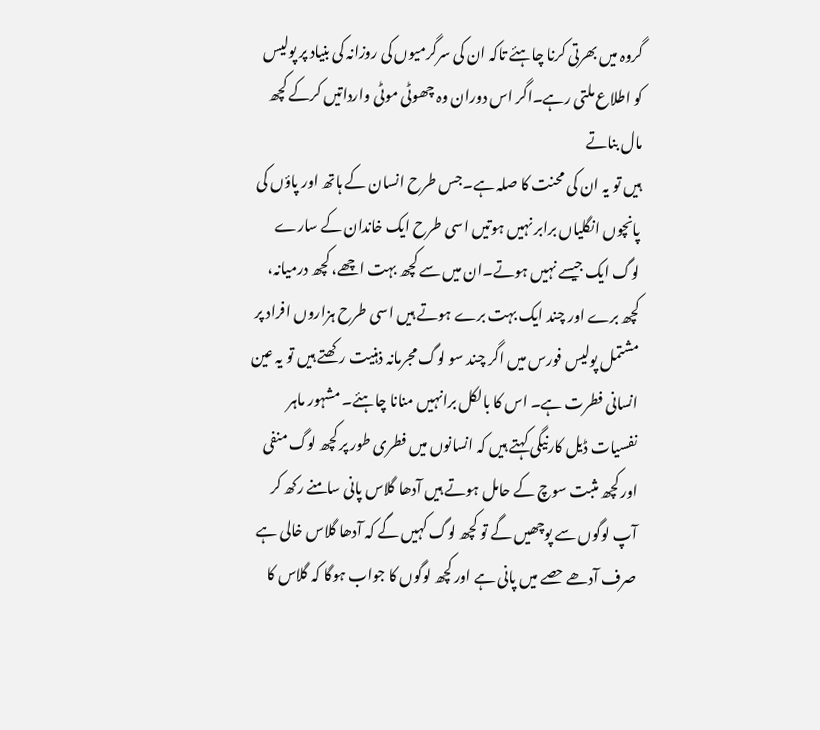گروہ میں بھرتی کرنا چاہئے تاکہ ان کی سرگرمیوں کی روزانہ کی بنیاد پر پولیس کو اطلاع ملتی رہے۔اگر اس دوران وہ چھوٹی موٹی وارداتیں کرکے کچھ مال بناتے
ہیں تو یہ ان کی محنت کا صلہ ہے۔جس طرح انسان کے ہاتھ اور پاؤں کی پانچوں انگلیاں برابر نہیں ہوتیں اسی طرح ایک خاندان کے سارے لوگ ایک جیسے نہیں ہوتے۔ان میں سے کچھ بہت اچھے، کچھ درمیانہ، کچھ برے اور چند ایک بہت برے ہوتے ہیں اسی طرح ہزاروں افراد پر مشتمل پولیس فورس میں اگر چند سو لوگ مجرمانہ ذہنیت رکھتے ہیں تو یہ عین انسانی فطرت ہے۔ اس کا بالکل برانہیں منانا چاہئے۔ مشہور ماہر نفسیات ڈیل کارنیگی کہتے ہیں کہ انسانوں میں فطری طور پر کچھ لوگ منفی اور کچھ مثبت سوچ کے حامل ہوتے ہیں آدھا گلاس پانی سامنے رکھ کر آپ لوگوں سے پوچھیں گے تو کچھ لوگ کہیں گے کہ آدھا گلاس خالی ہے صرف آدھے حصے میں پانی ہے اور کچھ لوگوں کا جواب ہوگا کہ گلاس کا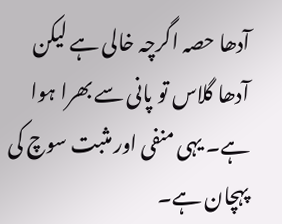آدھا حصہ اگرچہ خالی ہے لیکن آدھا گلاس تو پانی سے بھرا ہوا ہے۔ یہی منفی اور مثبت سوچ کی پہچان ہے۔